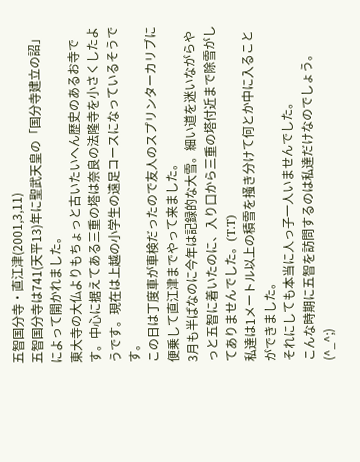五智国分寺・直江津(2001,3,11)
五智国分寺は741(天平13)年に聖武天皇の「国分寺建立の詔」によって開かれました。
東大寺の大仏よりもちょっと古いたいへん歴史のあるお寺です。中心に据えてある三重の塔は奈良の法隆寺を小さくしたようです。現在は上越の小学生の遠足コースになっているそうです。
この日は丁度車が車検だったので友人のスプリンターカリブに便乗して直江津までやって来ました。
3月も半ばなのに今年は記録的な大雪。細い道を迷いながらやっと五智に着いたのに、入り口から三重の塔付近まで除雪がしてありませんでした。(T.T)
私達は1メートル以上の積雪を掻き分けて何とか中に入ることができました。
それにしても本当に人っ子一人いませんでした。
こんな時期に五智を訪問するのは私達だけなのでしょう。(^_^;)